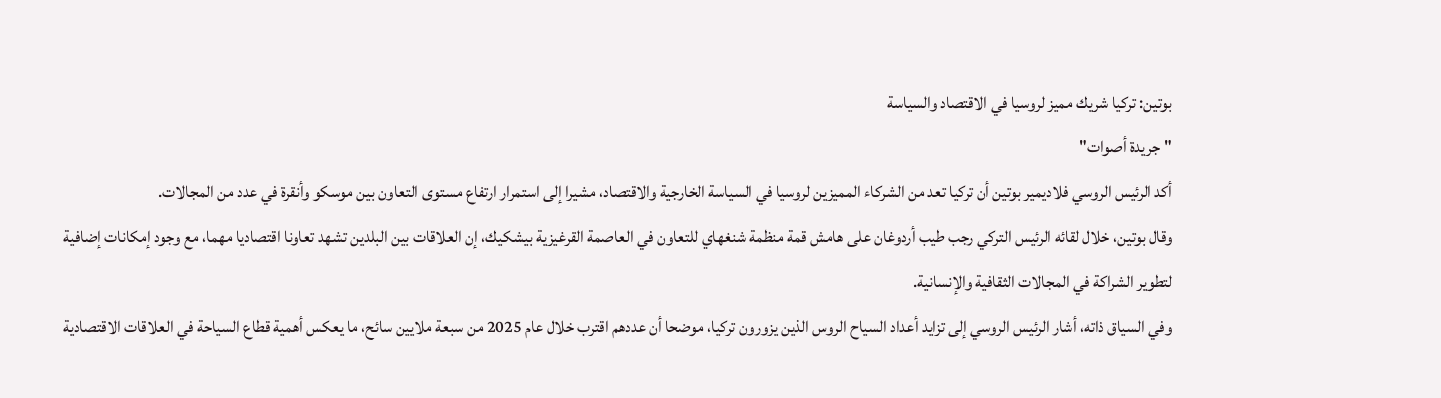بوتين: تركيا شريك مميز لروسيا في الاقتصاد والسياسة
"جريدة أصوات"
أكد الرئيس الروسي فلاديمير بوتين أن تركيا تعد من الشركاء المميزين لروسيا في السياسة الخارجية والاقتصاد، مشيرا إلى استمرار ارتفاع مستوى التعاون بين موسكو وأنقرة في عدد من المجالات.
وقال بوتين، خلال لقائه الرئيس التركي رجب طيب أردوغان على هامش قمة منظمة شنغهاي للتعاون في العاصمة القرغيزية بيشكيك، إن العلاقات بين البلدين تشهد تعاونا اقتصاديا مهما، مع وجود إمكانات إضافية لتطوير الشراكة في المجالات الثقافية والإنسانية.
وفي السياق ذاته، أشار الرئيس الروسي إلى تزايد أعداد السياح الروس الذين يزورون تركيا، موضحا أن عددهم اقترب خلال عام 2025 من سبعة ملايين سائح، ما يعكس أهمية قطاع السياحة في العلاقات الاقتصادية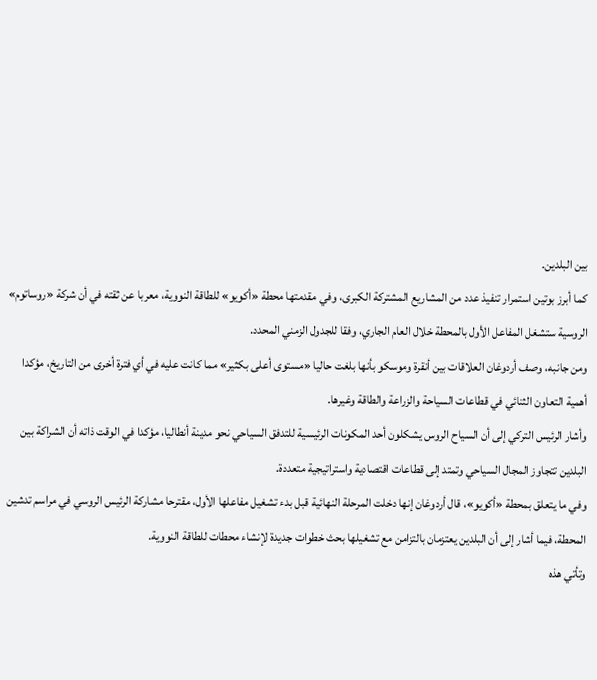بين البلدين.
كما أبرز بوتين استمرار تنفيذ عدد من المشاريع المشتركة الكبرى، وفي مقدمتها محطة «أكويو» للطاقة النووية، معربا عن ثقته في أن شركة «روساتوم» الروسية ستشغل المفاعل الأول بالمحطة خلال العام الجاري، وفقا للجدول الزمني المحدد.
ومن جانبه، وصف أردوغان العلاقات بين أنقرة وموسكو بأنها بلغت حاليا «مستوى أعلى بكثير» مما كانت عليه في أي فترة أخرى من التاريخ، مؤكدا أهمية التعاون الثنائي في قطاعات السياحة والزراعة والطاقة وغيرها.
وأشار الرئيس التركي إلى أن السياح الروس يشكلون أحد المكونات الرئيسية للتدفق السياحي نحو مدينة أنطاليا، مؤكدا في الوقت ذاته أن الشراكة بين البلدين تتجاوز المجال السياحي وتمتد إلى قطاعات اقتصادية واستراتيجية متعددة.
وفي ما يتعلق بمحطة «أكويو»، قال أردوغان إنها دخلت المرحلة النهائية قبل بدء تشغيل مفاعلها الأول، مقترحا مشاركة الرئيس الروسي في مراسم تدشين المحطة، فيما أشار إلى أن البلدين يعتزمان بالتزامن مع تشغيلها بحث خطوات جديدة لإنشاء محطات للطاقة النووية.
وتأتي هذه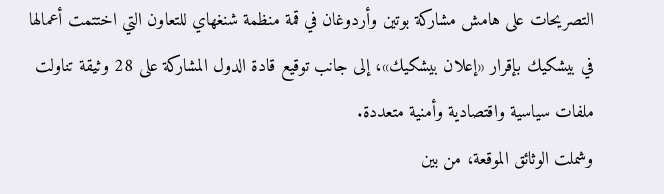التصريحات على هامش مشاركة بوتين وأردوغان في قمة منظمة شنغهاي للتعاون التي اختتمت أعمالها في بيشكيك بإقرار «إعلان بيشكيك»، إلى جانب توقيع قادة الدول المشاركة على 28 وثيقة تناولت ملفات سياسية واقتصادية وأمنية متعددة.
وشملت الوثائق الموقعة، من بين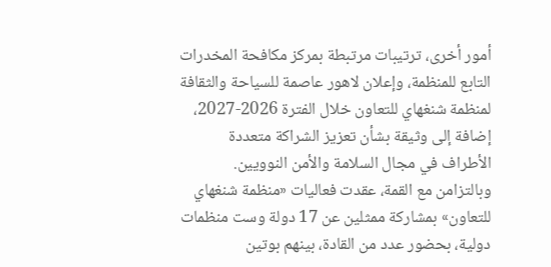أمور أخرى، ترتيبات مرتبطة بمركز مكافحة المخدرات التابع للمنظمة، وإعلان لاهور عاصمة للسياحة والثقافة لمنظمة شنغهاي للتعاون خلال الفترة 2026-2027، إضافة إلى وثيقة بشأن تعزيز الشراكة متعددة الأطراف في مجال السلامة والأمن النوويين.
وبالتزامن مع القمة، عقدت فعاليات «منظمة شنغهاي للتعاون» بمشاركة ممثلين عن 17 دولة وست منظمات دولية، بحضور عدد من القادة، بينهم بوتين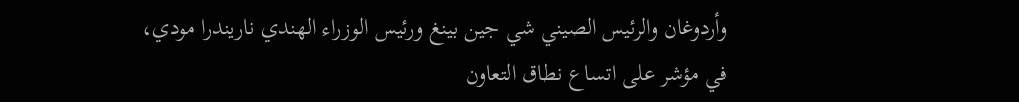وأردوغان والرئيس الصيني شي جين بينغ ورئيس الوزراء الهندي ناريندرا مودي، في مؤشر على اتساع نطاق التعاون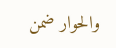والحوار ضمن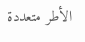الأطر متعددة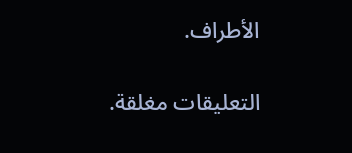الأطراف.

التعليقات مغلقة.